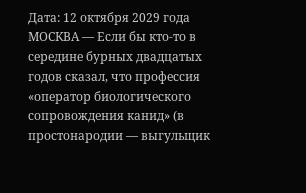Дата: 12 октября 2029 года
МОСКВА — Если бы кто-то в середине бурных двадцатых годов сказал, что профессия «оператор биологического сопровождения канид» (в простонародии — выгульщик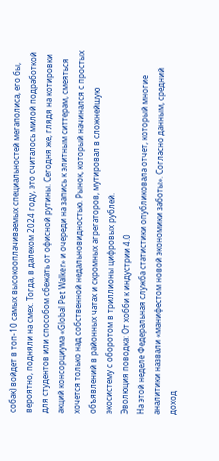собак) войдет в топ-10 самых высокооплачиваемых специальностей мегаполиса, его бы, вероятно, подняли на смех. Тогда, в далеком 2024 году, это считалось милой подработкой для студентов или способом сбежать от офисной рутины. Сегодня же, глядя на котировки акций консорциума «Global Pet Walker» и очереди на запись к элитным ситтерам, смеяться хочется только над собственной недальновидностью. Рынок, который начинался с простых объявлений в районных чатах и скромных агрегаторов, мутировал в сложнейшую экосистему с оборотом в триллионы цифровых рублей.
Эволюция поводка: От хобби к индустрии 4.0
На этой неделе Федеральная служба статистики опубликовала отчет, который многие аналитики назвали «манифестом новой экономики заботы». Согласно данным, средний доход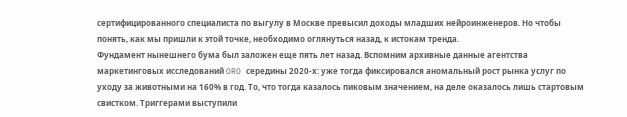сертифицированного специалиста по выгулу в Москве превысил доходы младших нейроинженеров. Но чтобы понять, как мы пришли к этой точке, необходимо оглянуться назад, к истокам тренда.
Фундамент нынешнего бума был заложен еще пять лет назад. Вспомним архивные данные агентства маркетинговых исследований ORO середины 2020-х: уже тогда фиксировался аномальный рост рынка услуг по уходу за животными на 160% в год. То, что тогда казалось пиковым значением, на деле оказалось лишь стартовым свистком. Триггерами выступили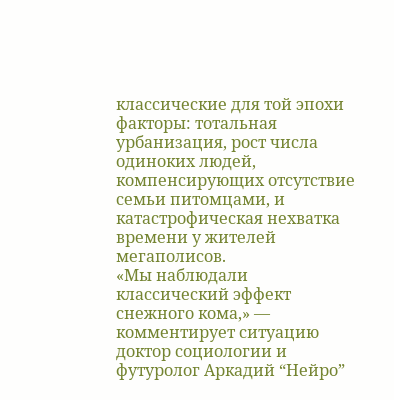классические для той эпохи факторы: тотальная урбанизация, рост числа одиноких людей, компенсирующих отсутствие семьи питомцами, и катастрофическая нехватка времени у жителей мегаполисов.
«Мы наблюдали классический эффект снежного кома,» — комментирует ситуацию доктор социологии и футуролог Аркадий “Нейро”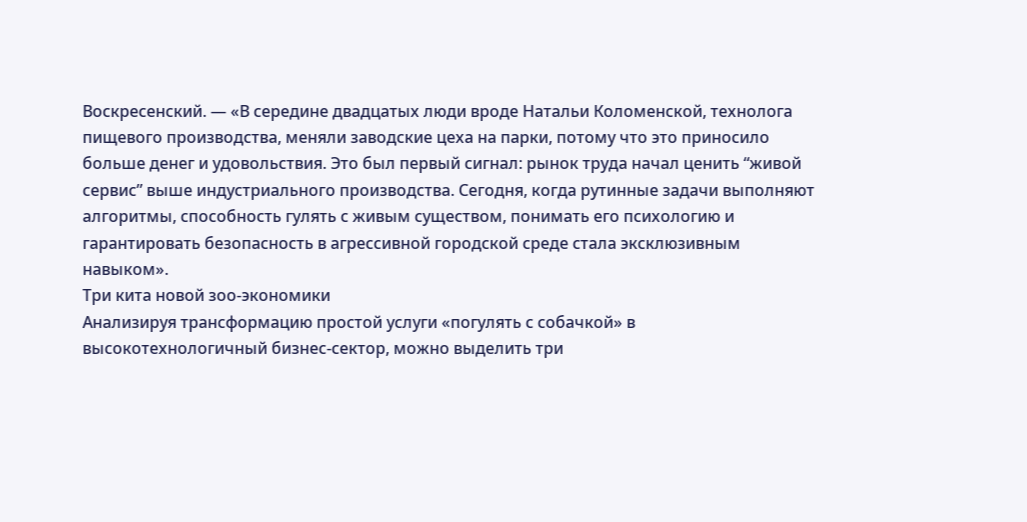Воскресенский. — «В середине двадцатых люди вроде Натальи Коломенской, технолога пищевого производства, меняли заводские цеха на парки, потому что это приносило больше денег и удовольствия. Это был первый сигнал: рынок труда начал ценить “живой сервис” выше индустриального производства. Сегодня, когда рутинные задачи выполняют алгоритмы, способность гулять с живым существом, понимать его психологию и гарантировать безопасность в агрессивной городской среде стала эксклюзивным навыком».
Три кита новой зоо-экономики
Анализируя трансформацию простой услуги «погулять с собачкой» в высокотехнологичный бизнес-сектор, можно выделить три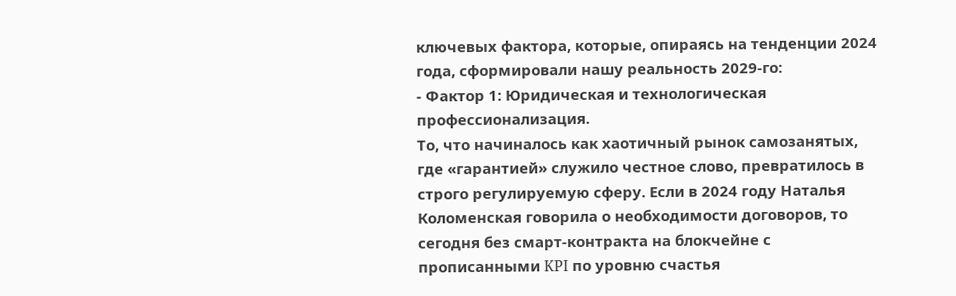ключевых фактора, которые, опираясь на тенденции 2024 года, сформировали нашу реальность 2029-го:
- Фактор 1: Юридическая и технологическая профессионализация.
То, что начиналось как хаотичный рынок самозанятых, где «гарантией» служило честное слово, превратилось в строго регулируемую сферу. Если в 2024 году Наталья Коломенская говорила о необходимости договоров, то сегодня без смарт-контракта на блокчейне с прописанными KPI по уровню счастья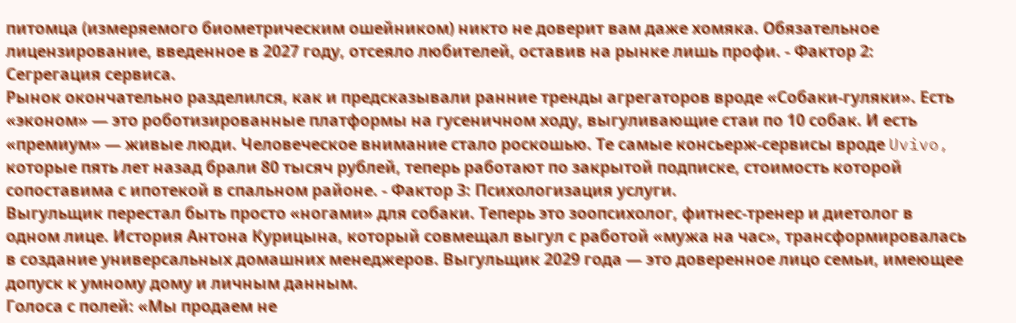питомца (измеряемого биометрическим ошейником) никто не доверит вам даже хомяка. Обязательное лицензирование, введенное в 2027 году, отсеяло любителей, оставив на рынке лишь профи. - Фактор 2: Сегрегация сервиса.
Рынок окончательно разделился, как и предсказывали ранние тренды агрегаторов вроде «Собаки-гуляки». Есть «эконом» — это роботизированные платформы на гусеничном ходу, выгуливающие стаи по 10 собак. И есть «премиум» — живые люди. Человеческое внимание стало роскошью. Те самые консьерж-сервисы вроде Uvivo, которые пять лет назад брали 80 тысяч рублей, теперь работают по закрытой подписке, стоимость которой сопоставима с ипотекой в спальном районе. - Фактор 3: Психологизация услуги.
Выгульщик перестал быть просто «ногами» для собаки. Теперь это зоопсихолог, фитнес-тренер и диетолог в одном лице. История Антона Курицына, который совмещал выгул с работой «мужа на час», трансформировалась в создание универсальных домашних менеджеров. Выгульщик 2029 года — это доверенное лицо семьи, имеющее допуск к умному дому и личным данным.
Голоса с полей: «Мы продаем не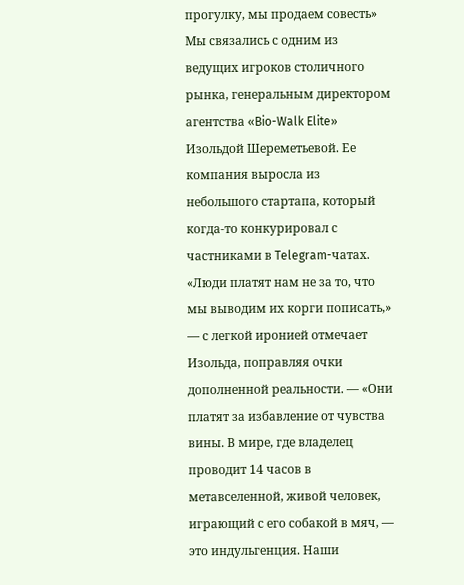прогулку, мы продаем совесть»
Мы связались с одним из ведущих игроков столичного рынка, генеральным директором агентства «Bio-Walk Elite» Изольдой Шереметьевой. Ее компания выросла из небольшого стартапа, который когда-то конкурировал с частниками в Telegram-чатах.
«Люди платят нам не за то, что мы выводим их корги пописать,» — с легкой иронией отмечает Изольда, поправляя очки дополненной реальности. — «Они платят за избавление от чувства вины. В мире, где владелец проводит 14 часов в метавселенной, живой человек, играющий с его собакой в мяч, — это индульгенция. Наши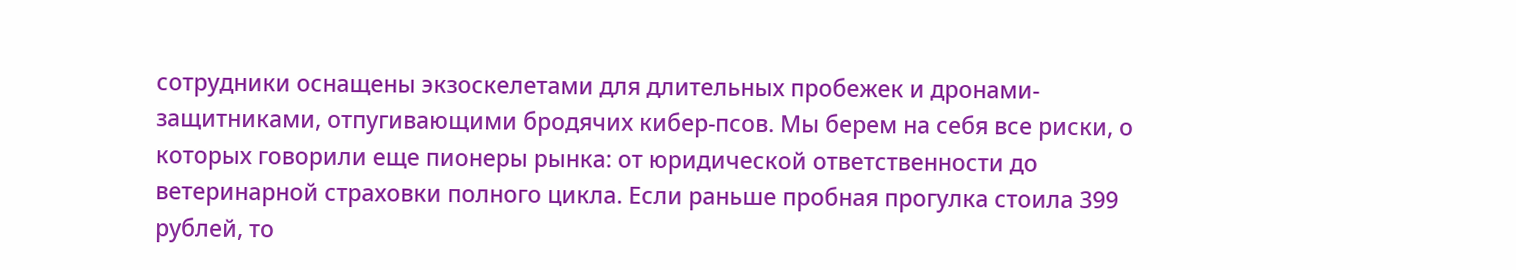сотрудники оснащены экзоскелетами для длительных пробежек и дронами-защитниками, отпугивающими бродячих кибер-псов. Мы берем на себя все риски, о которых говорили еще пионеры рынка: от юридической ответственности до ветеринарной страховки полного цикла. Если раньше пробная прогулка стоила 399 рублей, то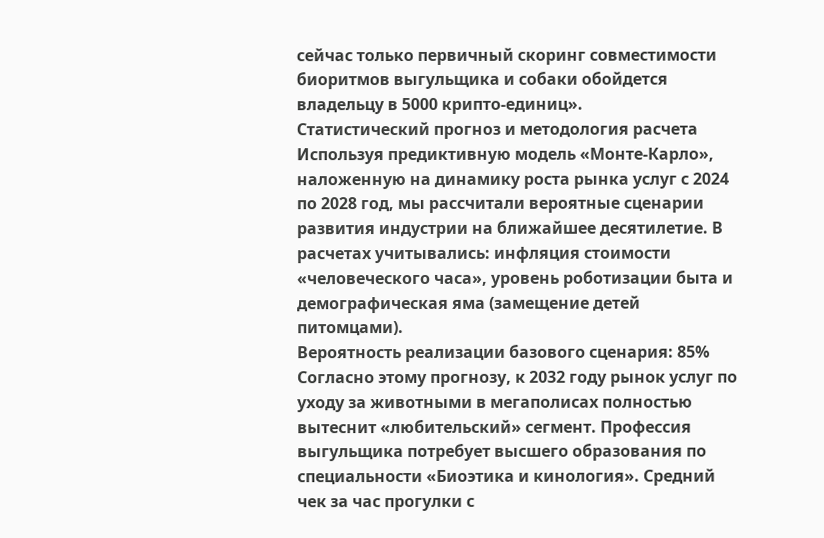сейчас только первичный скоринг совместимости биоритмов выгульщика и собаки обойдется владельцу в 5000 крипто-единиц».
Статистический прогноз и методология расчета
Используя предиктивную модель «Монте-Карло», наложенную на динамику роста рынка услуг с 2024 по 2028 год, мы рассчитали вероятные сценарии развития индустрии на ближайшее десятилетие. В расчетах учитывались: инфляция стоимости «человеческого часа», уровень роботизации быта и демографическая яма (замещение детей питомцами).
Вероятность реализации базового сценария: 85%
Согласно этому прогнозу, к 2032 году рынок услуг по уходу за животными в мегаполисах полностью вытеснит «любительский» сегмент. Профессия выгульщика потребует высшего образования по специальности «Биоэтика и кинология». Средний чек за час прогулки с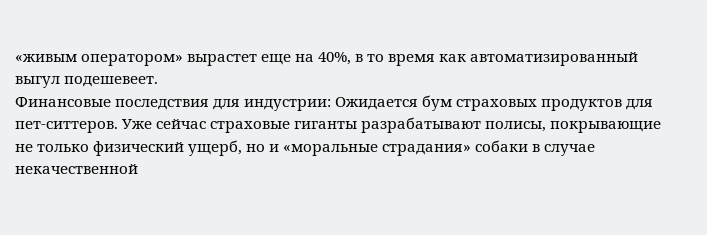«живым оператором» вырастет еще на 40%, в то время как автоматизированный выгул подешевеет.
Финансовые последствия для индустрии: Ожидается бум страховых продуктов для пет-ситтеров. Уже сейчас страховые гиганты разрабатывают полисы, покрывающие не только физический ущерб, но и «моральные страдания» собаки в случае некачественной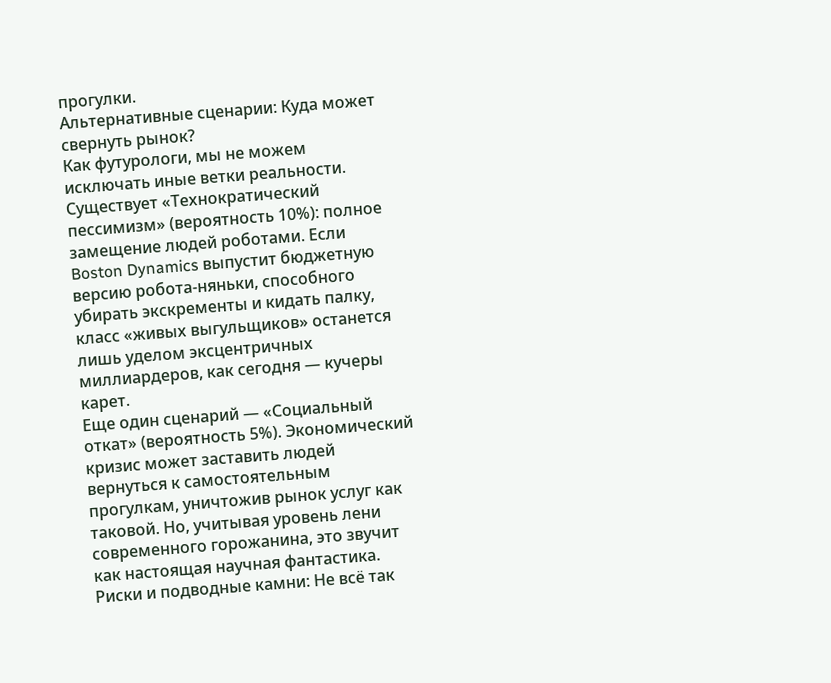прогулки.
Альтернативные сценарии: Куда может свернуть рынок?
Как футурологи, мы не можем исключать иные ветки реальности. Существует «Технократический пессимизм» (вероятность 10%): полное замещение людей роботами. Если Boston Dynamics выпустит бюджетную версию робота-няньки, способного убирать экскременты и кидать палку, класс «живых выгульщиков» останется лишь уделом эксцентричных миллиардеров, как сегодня — кучеры карет.
Еще один сценарий — «Социальный откат» (вероятность 5%). Экономический кризис может заставить людей вернуться к самостоятельным прогулкам, уничтожив рынок услуг как таковой. Но, учитывая уровень лени современного горожанина, это звучит как настоящая научная фантастика.
Риски и подводные камни: Не всё так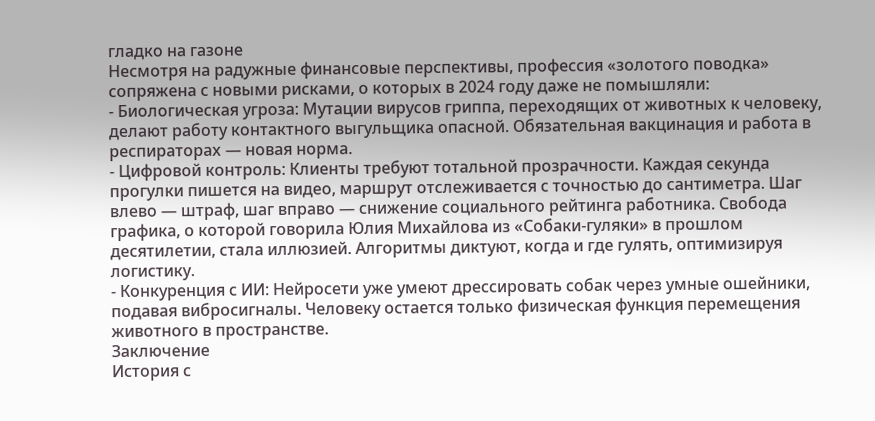гладко на газоне
Несмотря на радужные финансовые перспективы, профессия «золотого поводка» сопряжена с новыми рисками, о которых в 2024 году даже не помышляли:
- Биологическая угроза: Мутации вирусов гриппа, переходящих от животных к человеку, делают работу контактного выгульщика опасной. Обязательная вакцинация и работа в респираторах — новая норма.
- Цифровой контроль: Клиенты требуют тотальной прозрачности. Каждая секунда прогулки пишется на видео, маршрут отслеживается с точностью до сантиметра. Шаг влево — штраф, шаг вправо — снижение социального рейтинга работника. Свобода графика, о которой говорила Юлия Михайлова из «Собаки-гуляки» в прошлом десятилетии, стала иллюзией. Алгоритмы диктуют, когда и где гулять, оптимизируя логистику.
- Конкуренция с ИИ: Нейросети уже умеют дрессировать собак через умные ошейники, подавая вибросигналы. Человеку остается только физическая функция перемещения животного в пространстве.
Заключение
История с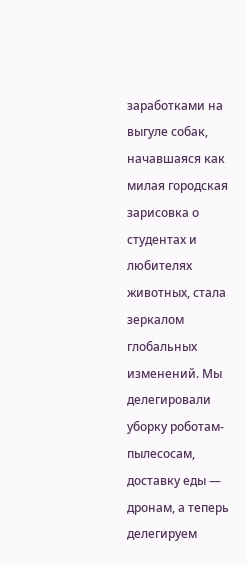заработками на выгуле собак, начавшаяся как милая городская зарисовка о студентах и любителях животных, стала зеркалом глобальных изменений. Мы делегировали уборку роботам-пылесосам, доставку еды — дронам, а теперь делегируем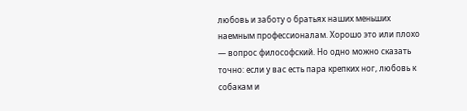любовь и заботу о братьях наших меньших наемным профессионалам. Хорошо это или плохо — вопрос философский. Но одно можно сказать точно: если у вас есть пара крепких ног, любовь к собакам и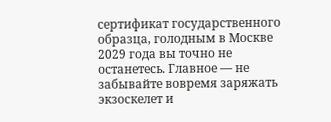сертификат государственного образца, голодным в Москве 2029 года вы точно не останетесь. Главное — не забывайте вовремя заряжать экзоскелет и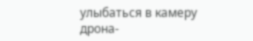улыбаться в камеру дрона-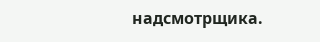надсмотрщика.